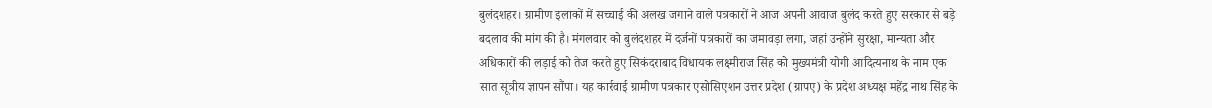बुलंदशहर। ग्रामीण इलाकों में सच्चाई की अलख जगाने वाले पत्रकारों ने आज अपनी आवाज बुलंद करते हुए सरकार से बड़े बदलाव की मांग की है। मंगलवार को बुलंदशहर में दर्जनों पत्रकारों का जमावड़ा लगा, जहां उन्होंने सुरक्षा, मान्यता और अधिकारों की लड़ाई को तेज करते हुए सिकंदराबाद विधायक लक्ष्मीराज सिंह को मुख्यमंत्री योगी आदित्यनाथ के नाम एक सात सूत्रीय ज्ञापन सौंपा। यह कार्रवाई ग्रामीण पत्रकार एसोसिएशन उत्तर प्रदेश (ग्रापए) के प्रदेश अध्यक्ष महेंद्र नाथ सिंह के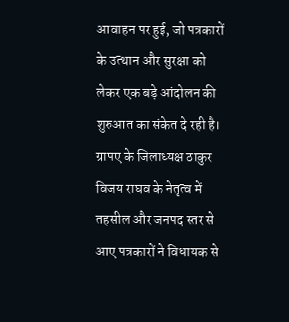आवाहन पर हुई, जो पत्रकारों के उत्थान और सुरक्षा को लेकर एक बड़े आंदोलन की शुरुआत का संकेत दे रही है।
ग्रापए के जिलाध्यक्ष ठाकुर विजय राघव के नेतृत्व में तहसील और जनपद स्तर से आए पत्रकारों ने विधायक से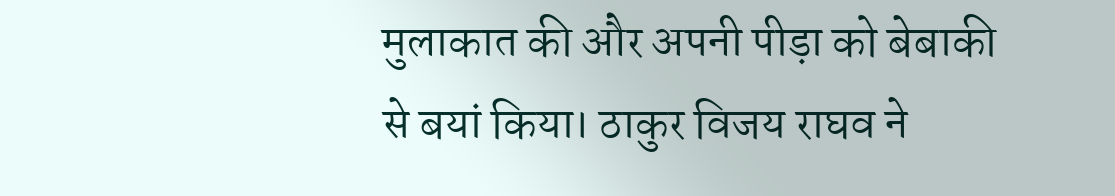मुलाकात की और अपनी पीड़ा को बेबाकी से बयां किया। ठाकुर विजय राघव ने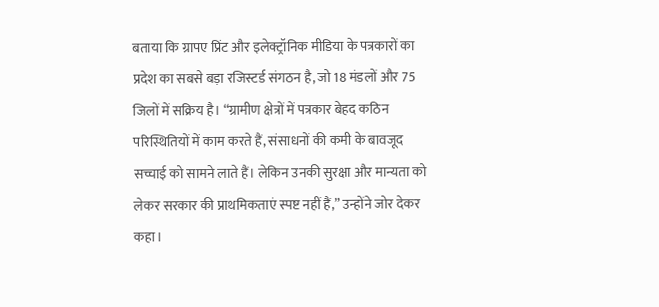बताया कि ग्रापए प्रिंट और इलेक्ट्रॉनिक मीडिया के पत्रकारों का प्रदेश का सबसे बड़ा रजिस्टर्ड संगठन है, जो 18 मंडलों और 75 जिलों में सक्रिय है। “ग्रामीण क्षेत्रों में पत्रकार बेहद कठिन परिस्थितियों में काम करते हैं, संसाधनों की कमी के बावजूद सच्चाई को सामने लाते हैं। लेकिन उनकी सुरक्षा और मान्यता को लेकर सरकार की प्राथमिकताएं स्पष्ट नहीं हैं,” उन्होंने जोर देकर कहा।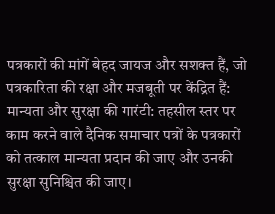पत्रकारों की मांगें बेहद जायज और सशक्त हैं, जो पत्रकारिता की रक्षा और मजबूती पर केंद्रित हैं:
मान्यता और सुरक्षा की गारंटी: तहसील स्तर पर काम करने वाले दैनिक समाचार पत्रों के पत्रकारों को तत्काल मान्यता प्रदान की जाए और उनकी सुरक्षा सुनिश्चित की जाए।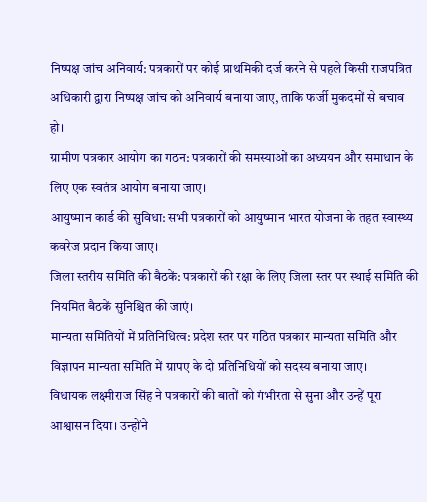निष्पक्ष जांच अनिवार्य: पत्रकारों पर कोई प्राथमिकी दर्ज करने से पहले किसी राजपत्रित अधिकारी द्वारा निष्पक्ष जांच को अनिवार्य बनाया जाए, ताकि फर्जी मुकदमों से बचाव हो।
ग्रामीण पत्रकार आयोग का गठन: पत्रकारों की समस्याओं का अध्ययन और समाधान के लिए एक स्वतंत्र आयोग बनाया जाए।
आयुष्मान कार्ड की सुविधा: सभी पत्रकारों को आयुष्मान भारत योजना के तहत स्वास्थ्य कवरेज प्रदान किया जाए।
जिला स्तरीय समिति की बैठकें: पत्रकारों की रक्षा के लिए जिला स्तर पर स्थाई समिति की नियमित बैठकें सुनिश्चित की जाएं।
मान्यता समितियों में प्रतिनिधित्व: प्रदेश स्तर पर गठित पत्रकार मान्यता समिति और विज्ञापन मान्यता समिति में ग्रापए के दो प्रतिनिधियों को सदस्य बनाया जाए।
विधायक लक्ष्मीराज सिंह ने पत्रकारों की बातों को गंभीरता से सुना और उन्हें पूरा आश्वासन दिया। उन्होंने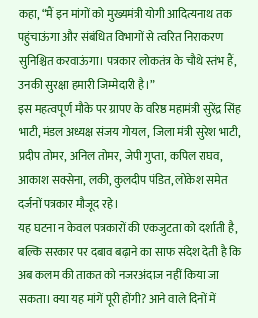कहा, “मैं इन मांगों को मुख्यमंत्री योगी आदित्यनाथ तक पहुंचाऊंगा और संबंधित विभागों से त्वरित निराकरण सुनिश्चित करवाऊंगा। पत्रकार लोकतंत्र के चौथे स्तंभ हैं, उनकी सुरक्षा हमारी जिम्मेदारी है।”
इस महत्वपूर्ण मौके पर ग्रापए के वरिष्ठ महामंत्री सुरेंद्र सिंह भाटी, मंडल अध्यक्ष संजय गोयल, जिला मंत्री सुरेश भाटी, प्रदीप तोमर, अनिल तोमर, जेपी गुप्ता, कपिल राघव, आकाश सक्सेना, लकी, कुलदीप पंडित, लोकेश समेत दर्जनों पत्रकार मौजूद रहे।
यह घटना न केवल पत्रकारों की एकजुटता को दर्शाती है, बल्कि सरकार पर दबाव बढ़ाने का साफ संदेश देती है कि अब कलम की ताकत को नजरअंदाज नहीं किया जा सकता। क्या यह मांगें पूरी होंगी? आने वाले दिनों में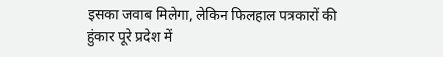इसका जवाब मिलेगा, लेकिन फिलहाल पत्रकारों की हुंकार पूरे प्रदेश में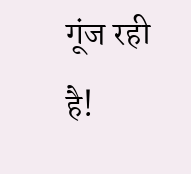गूंज रही है!